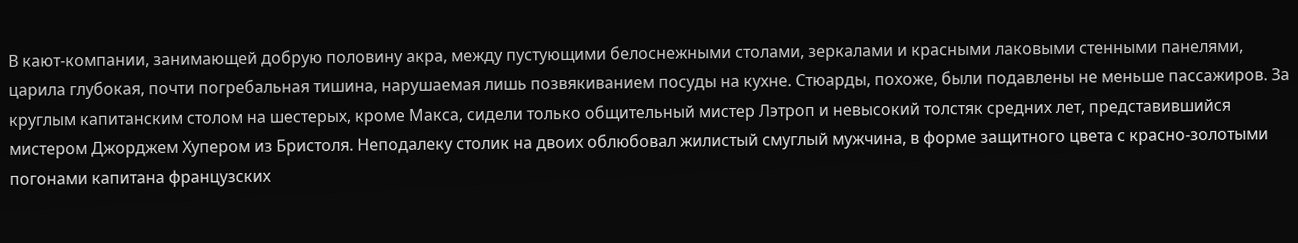В кают-компании, занимающей добрую половину акра, между пустующими белоснежными столами, зеркалами и красными лаковыми стенными панелями, царила глубокая, почти погребальная тишина, нарушаемая лишь позвякиванием посуды на кухне. Стюарды, похоже, были подавлены не меньше пассажиров. За круглым капитанским столом на шестерых, кроме Макса, сидели только общительный мистер Лэтроп и невысокий толстяк средних лет, представившийся мистером Джорджем Хупером из Бристоля. Неподалеку столик на двоих облюбовал жилистый смуглый мужчина, в форме защитного цвета с красно-золотыми погонами капитана французских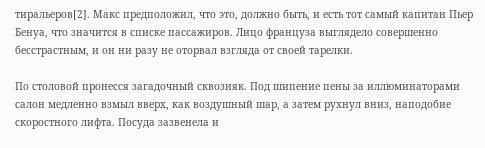тиральеров[2]. Макс предположил, что это, должно быть, и есть тот самый капитан Пьер Бенуа, что значится в списке пассажиров. Лицо француза выглядело совершенно бесстрастным, и он ни разу не оторвал взгляда от своей тарелки.

По столовой пронесся загадочный сквозняк. Под шипение пены за иллюминаторами салон медленно взмыл вверх, как воздушный шар, а затем рухнул вниз, наподобие скоростного лифта. Посуда зазвенела и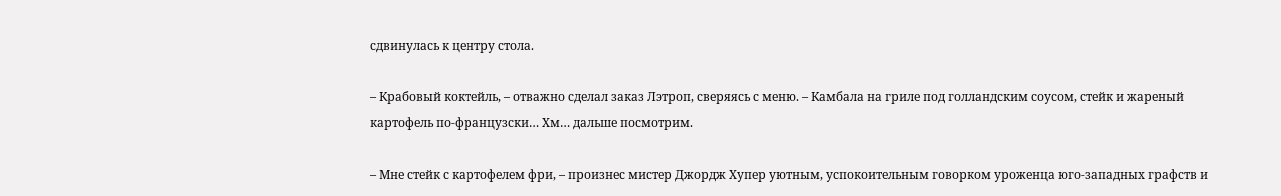сдвинулась к центру стола.

– Крабовый коктейль, – отважно сделал заказ Лэтроп, сверяясь с меню. – Камбала на гриле под голландским соусом, стейк и жареный картофель по-французски… Хм… дальше посмотрим.

– Мне стейк с картофелем фри, – произнес мистер Джордж Хупер уютным, успокоительным говорком уроженца юго-западных графств и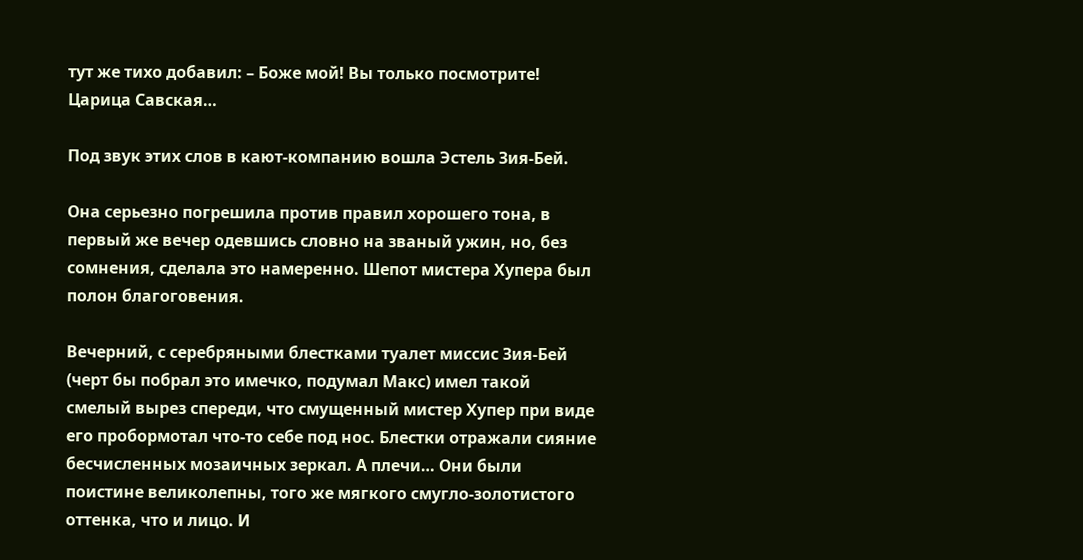тут же тихо добавил: – Боже мой! Вы только посмотрите! Царица Савская…

Под звук этих слов в кают-компанию вошла Эстель Зия-Бей.

Она серьезно погрешила против правил хорошего тона, в первый же вечер одевшись словно на званый ужин, но, без сомнения, сделала это намеренно. Шепот мистера Хупера был полон благоговения.

Вечерний, с серебряными блестками туалет миссис Зия-Бей (черт бы побрал это имечко, подумал Макс) имел такой смелый вырез спереди, что смущенный мистер Хупер при виде его пробормотал что-то себе под нос. Блестки отражали сияние бесчисленных мозаичных зеркал. А плечи… Они были поистине великолепны, того же мягкого смугло-золотистого оттенка, что и лицо. И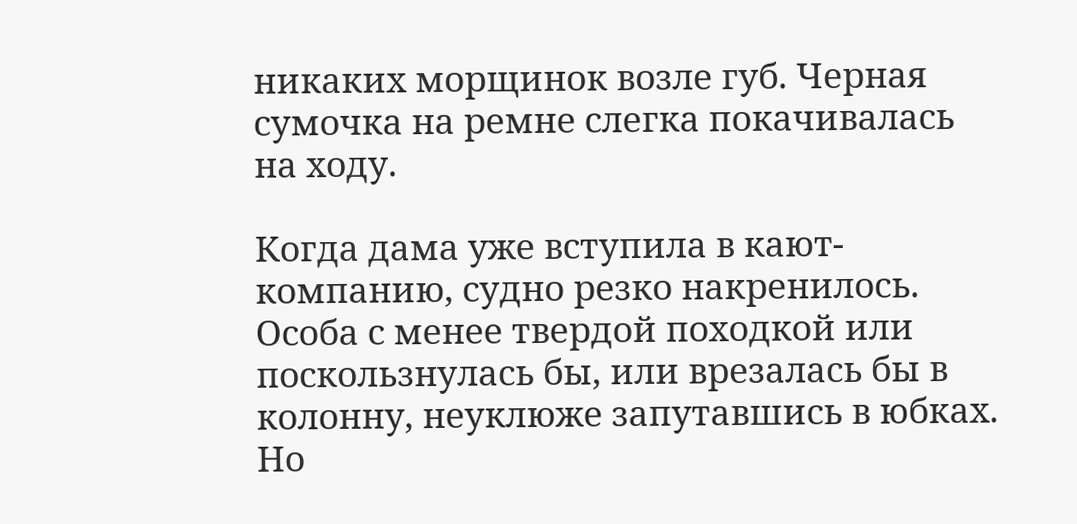никаких морщинок возле губ. Черная сумочка на ремне слегка покачивалась на ходу.

Когда дама уже вступила в кают-компанию, судно резко накренилось. Особа с менее твердой походкой или поскользнулась бы, или врезалась бы в колонну, неуклюже запутавшись в юбках. Но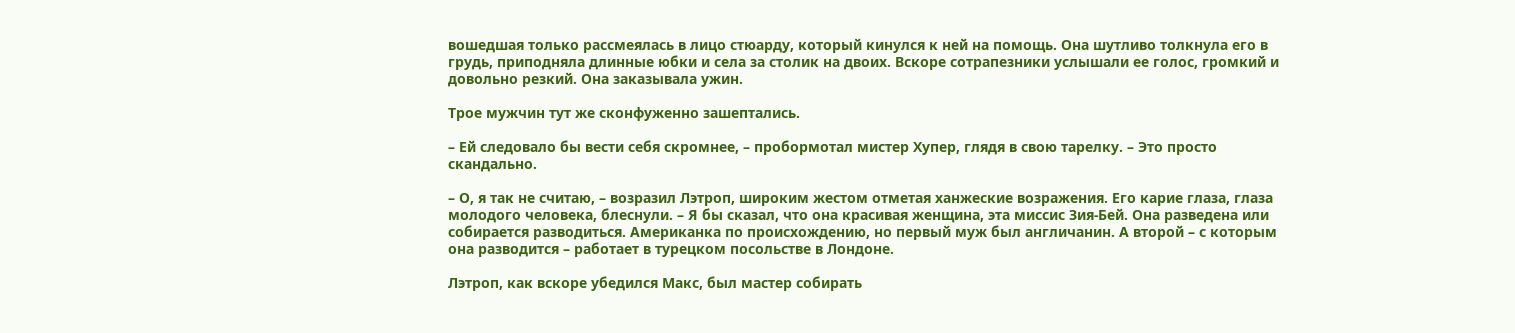вошедшая только рассмеялась в лицо стюарду, который кинулся к ней на помощь. Она шутливо толкнула его в грудь, приподняла длинные юбки и села за столик на двоих. Вскоре сотрапезники услышали ее голос, громкий и довольно резкий. Она заказывала ужин.

Трое мужчин тут же сконфуженно зашептались.

– Ей следовало бы вести себя скромнее, – пробормотал мистер Хупер, глядя в свою тарелку. – Это просто скандально.

– О, я так не считаю, – возразил Лэтроп, широким жестом отметая ханжеские возражения. Его карие глаза, глаза молодого человека, блеснули. – Я бы сказал, что она красивая женщина, эта миссис Зия-Бей. Она разведена или собирается разводиться. Американка по происхождению, но первый муж был англичанин. А второй – с которым она разводится – работает в турецком посольстве в Лондоне.

Лэтроп, как вскоре убедился Макс, был мастер собирать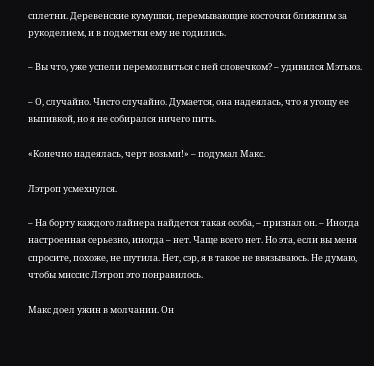сплетни. Деревенские кумушки, перемывающие косточки ближним за рукоделием, и в подметки ему не годились.

– Вы что, уже успели перемолвиться с ней словечком? – удивился Мэтьюз.

– О, случайно. Чисто случайно. Думается, она надеялась, что я угощу ее выпивкой, но я не собирался ничего пить.

«Конечно надеялась, черт возьми!» – подумал Макс.

Лэтроп усмехнулся.

– На борту каждого лайнера найдется такая особа, – признал он. – Иногда настроенная серьезно, иногда – нет. Чаще всего нет. Но эта, если вы меня спросите, похоже, не шутила. Нет, сэр, я в такое не ввязываюсь. Не думаю, чтобы миссис Лэтроп это понравилось.

Макс доел ужин в молчании. Он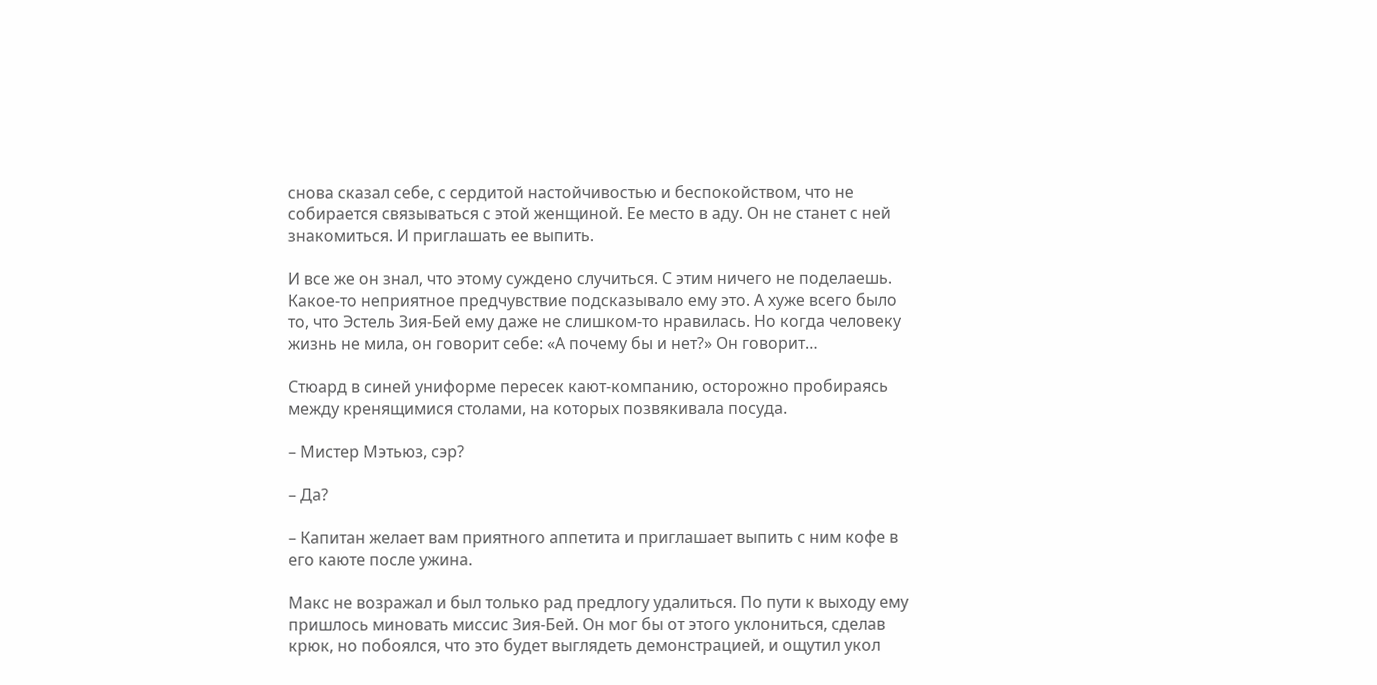снова сказал себе, с сердитой настойчивостью и беспокойством, что не собирается связываться с этой женщиной. Ее место в аду. Он не станет с ней знакомиться. И приглашать ее выпить.

И все же он знал, что этому суждено случиться. С этим ничего не поделаешь. Какое-то неприятное предчувствие подсказывало ему это. А хуже всего было то, что Эстель Зия-Бей ему даже не слишком-то нравилась. Но когда человеку жизнь не мила, он говорит себе: «А почему бы и нет?» Он говорит…

Стюард в синей униформе пересек кают-компанию, осторожно пробираясь между кренящимися столами, на которых позвякивала посуда.

– Мистер Мэтьюз, сэр?

– Да?

– Капитан желает вам приятного аппетита и приглашает выпить с ним кофе в его каюте после ужина.

Макс не возражал и был только рад предлогу удалиться. По пути к выходу ему пришлось миновать миссис Зия-Бей. Он мог бы от этого уклониться, сделав крюк, но побоялся, что это будет выглядеть демонстрацией, и ощутил укол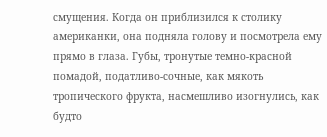смущения. Когда он приблизился к столику американки, она подняла голову и посмотрела ему прямо в глаза. Губы, тронутые темно-красной помадой, податливо-сочные, как мякоть тропического фрукта, насмешливо изогнулись, как будто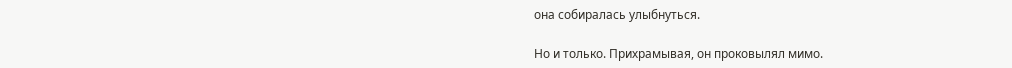она собиралась улыбнуться.

Но и только. Прихрамывая, он проковылял мимо.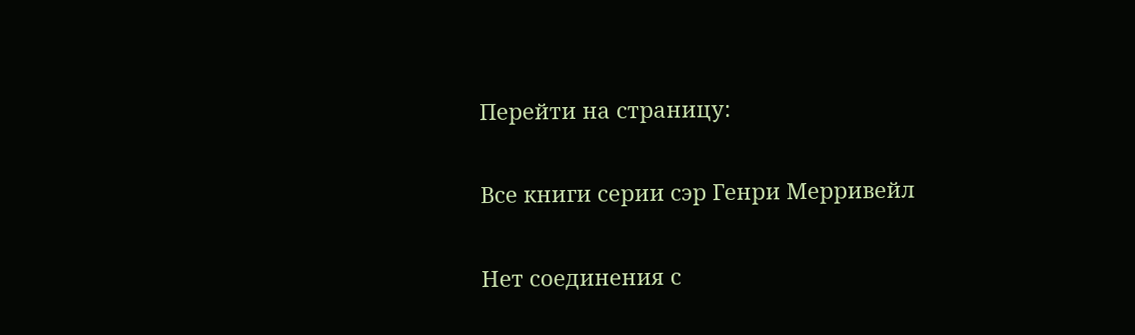Перейти на страницу:

Все книги серии сэр Генри Мерривейл

Нет соединения с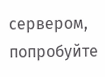сервером, попробуйте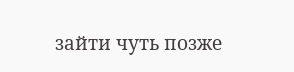зайти чуть позже